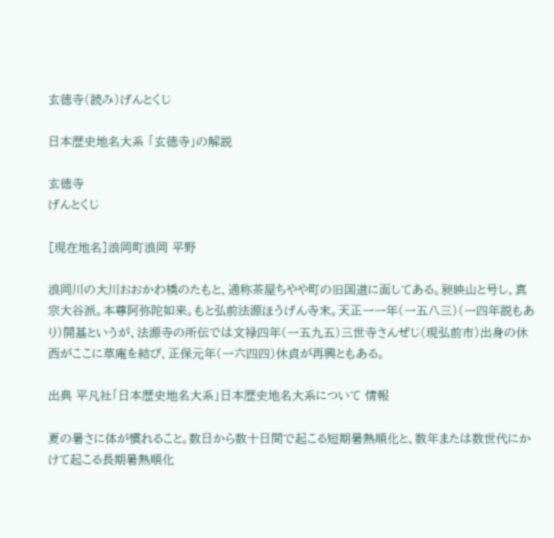玄徳寺(読み)げんとくじ

日本歴史地名大系 「玄徳寺」の解説

玄徳寺
げんとくじ

[現在地名]浪岡町浪岡 平野

浪岡川の大川おおかわ橋のたもと、通称茶屋ちやや町の旧国道に面してある。昶映山と号し、真宗大谷派。本尊阿弥陀如来。もと弘前法源ほうげん寺末。天正一一年(一五八三)(一四年説もあり)開基というが、法源寺の所伝では文禄四年(一五九五)三世寺さんぜじ(現弘前市)出身の休西がここに草庵を結び、正保元年(一六四四)休貞が再興ともある。

出典 平凡社「日本歴史地名大系」日本歴史地名大系について 情報

夏の暑さに体が慣れること。数日から数十日間で起こる短期暑熱順化と、数年または数世代にかけて起こる長期暑熱順化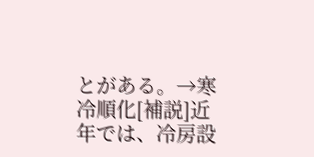とがある。→寒冷順化[補説]近年では、冷房設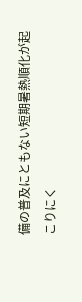備の普及にともない短期暑熱順化が起こりにく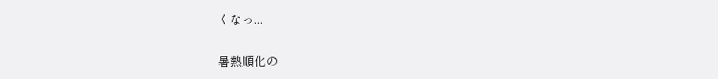くなっ...

暑熱順化の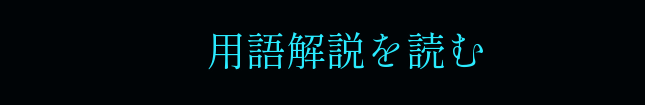用語解説を読む